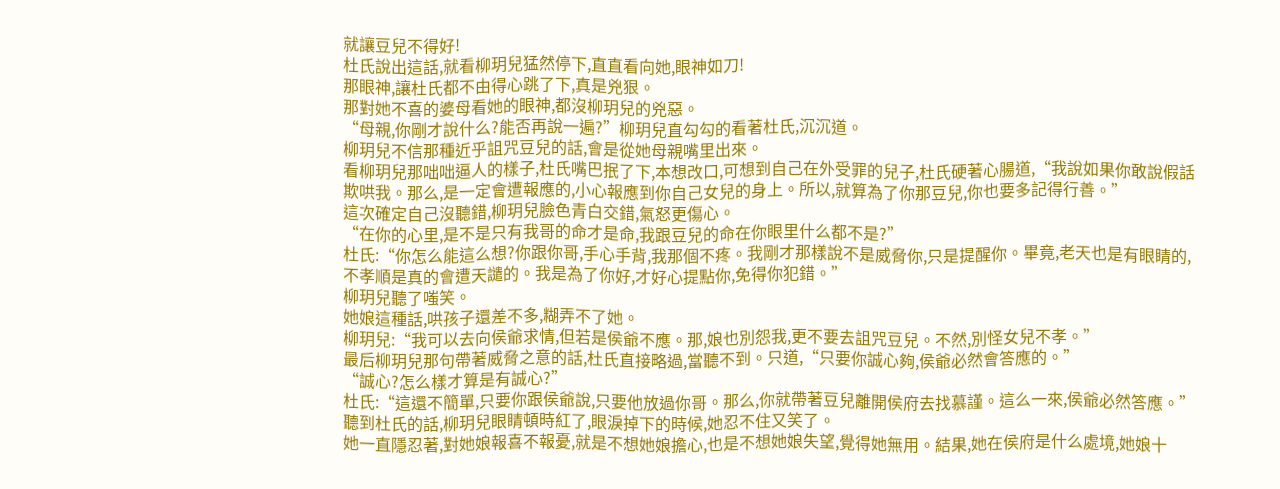就讓豆兒不得好!
杜氏說出這話,就看柳玥兒猛然停下,直直看向她,眼神如刀!
那眼神,讓杜氏都不由得心跳了下,真是兇狠。
那對她不喜的婆母看她的眼神,都沒柳玥兒的兇惡。
“母親,你剛才說什么?能否再說一遍?”柳玥兒直勾勾的看著杜氏,沉沉道。
柳玥兒不信那種近乎詛咒豆兒的話,會是從她母親嘴里出來。
看柳玥兒那咄咄逼人的樣子,杜氏嘴巴抿了下,本想改口,可想到自己在外受罪的兒子,杜氏硬著心腸道,“我說如果你敢說假話欺哄我。那么,是一定會遭報應的,小心報應到你自己女兒的身上。所以,就算為了你那豆兒,你也要多記得行善。”
這次確定自己沒聽錯,柳玥兒臉色青白交錯,氣怒更傷心。
“在你的心里,是不是只有我哥的命才是命,我跟豆兒的命在你眼里什么都不是?”
杜氏:“你怎么能這么想?你跟你哥,手心手背,我那個不疼。我剛才那樣說不是威脅你,只是提醒你。畢竟,老天也是有眼睛的,不孝順是真的會遭天譴的。我是為了你好,才好心提點你,免得你犯錯。”
柳玥兒聽了嗤笑。
她娘這種話,哄孩子還差不多,糊弄不了她。
柳玥兒:“我可以去向侯爺求情,但若是侯爺不應。那,娘也別怨我,更不要去詛咒豆兒。不然,別怪女兒不孝。”
最后柳玥兒那句帶著威脅之意的話,杜氏直接略過,當聽不到。只道,“只要你誠心夠,侯爺必然會答應的。”
“誠心?怎么樣才算是有誠心?”
杜氏:“這還不簡單,只要你跟侯爺說,只要他放過你哥。那么,你就帶著豆兒離開侯府去找慕謹。這么一來,侯爺必然答應。”
聽到杜氏的話,柳玥兒眼睛頓時紅了,眼淚掉下的時候,她忍不住又笑了。
她一直隱忍著,對她娘報喜不報憂,就是不想她娘擔心,也是不想她娘失望,覺得她無用。結果,她在侯府是什么處境,她娘十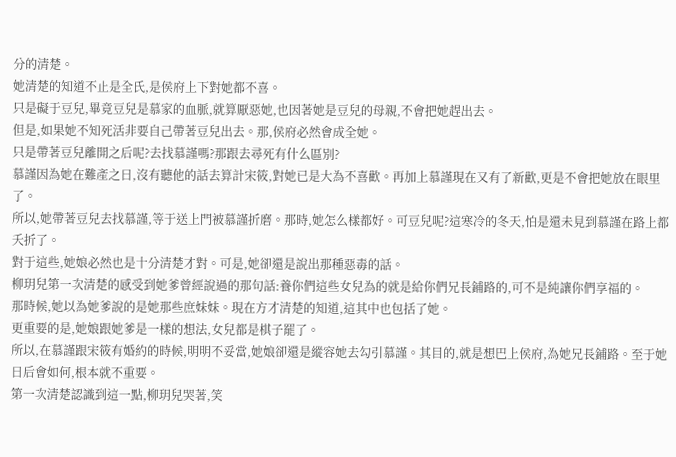分的清楚。
她清楚的知道不止是全氏,是侯府上下對她都不喜。
只是礙于豆兒,畢竟豆兒是慕家的血脈,就算厭惡她,也因著她是豆兒的母親,不會把她趕出去。
但是,如果她不知死活非要自己帶著豆兒出去。那,侯府必然會成全她。
只是帶著豆兒離開之后呢?去找慕謹嗎?那跟去尋死有什么區別?
慕謹因為她在難產之日,沒有聽他的話去算計宋筱,對她已是大為不喜歡。再加上慕謹現在又有了新歡,更是不會把她放在眼里了。
所以,她帶著豆兒去找慕謹,等于送上門被慕謹折磨。那時,她怎么樣都好。可豆兒呢?這寒冷的冬天,怕是還未見到慕謹在路上都夭折了。
對于這些,她娘必然也是十分清楚才對。可是,她卻還是說出那種惡毒的話。
柳玥兒第一次清楚的感受到她爹曾經說過的那句話:養你們這些女兒為的就是給你們兄長鋪路的,可不是純讓你們享福的。
那時候,她以為她爹說的是她那些庶妹妹。現在方才清楚的知道,這其中也包括了她。
更重要的是,她娘跟她爹是一樣的想法,女兒都是棋子罷了。
所以,在慕謹跟宋筱有婚約的時候,明明不妥當,她娘卻還是縱容她去勾引慕謹。其目的,就是想巴上侯府,為她兄長鋪路。至于她日后會如何,根本就不重要。
第一次清楚認識到這一點,柳玥兒哭著,笑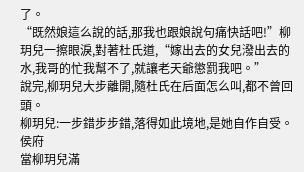了。
“既然娘這么說的話,那我也跟娘說句痛快話吧!”柳玥兒一擦眼淚,對著杜氏道,“嫁出去的女兒潑出去的水,我哥的忙我幫不了,就讓老天爺懲罰我吧。”
說完,柳玥兒大步離開,隨杜氏在后面怎么叫,都不曾回頭。
柳玥兒:一步錯步步錯,落得如此境地,是她自作自受。
侯府
當柳玥兒滿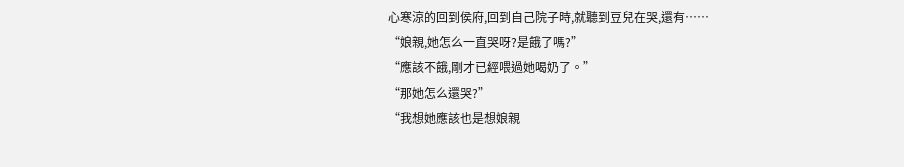心寒涼的回到侯府,回到自己院子時,就聽到豆兒在哭,還有……
“娘親,她怎么一直哭呀?是餓了嗎?”
“應該不餓,剛才已經喂過她喝奶了。”
“那她怎么還哭?”
“我想她應該也是想娘親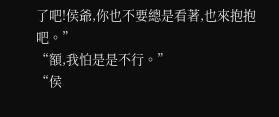了吧!侯爺,你也不要總是看著,也來抱抱吧。”
“額,我怕是是不行。”
“侯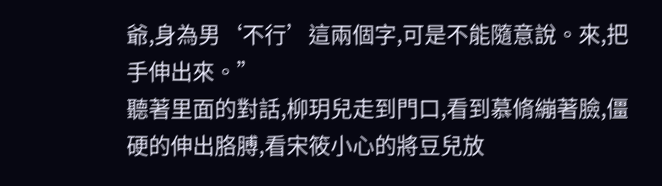爺,身為男‘不行’這兩個字,可是不能隨意說。來,把手伸出來。”
聽著里面的對話,柳玥兒走到門口,看到慕脩繃著臉,僵硬的伸出胳膊,看宋筱小心的將豆兒放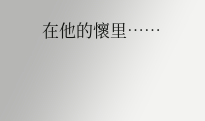在他的懷里……